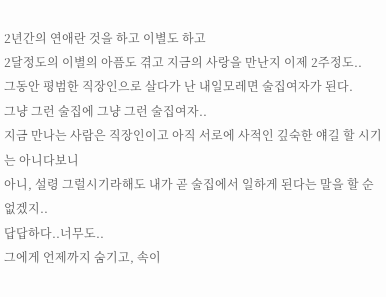2년간의 연애란 것을 하고 이별도 하고
2달정도의 이별의 아픔도 겪고 지금의 사랑을 만난지 이제 2주정도..
그동안 평범한 직장인으로 살다가 난 내일모레면 술집여자가 된다.
그냥 그런 술집에 그냥 그런 술집여자..
지금 만나는 사람은 직장인이고 아직 서로에 사적인 깊숙한 얘길 할 시기는 아니다보니
아니, 설령 그럴시기라해도 내가 곧 술집에서 일하게 된다는 말을 할 순 없겠지..
답답하다..너무도..
그에게 언제까지 숨기고, 속이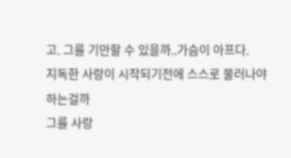고. 그를 기만할 수 있을까..가슴이 아프다.
지독한 사랑이 시작되기전에 스스로 물러나야 하는걸까
그를 사랑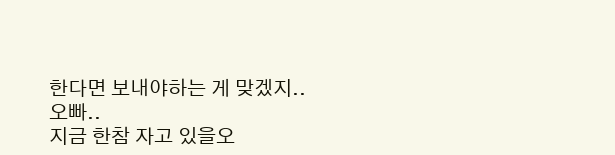한다면 보내야하는 게 맞겠지..
오빠..
지금 한참 자고 있을오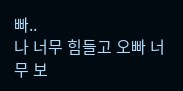빠..
나 너무 힘들고 오빠 너무 보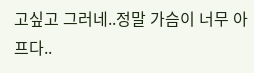고싶고 그러네..정말 가슴이 너무 아프다..